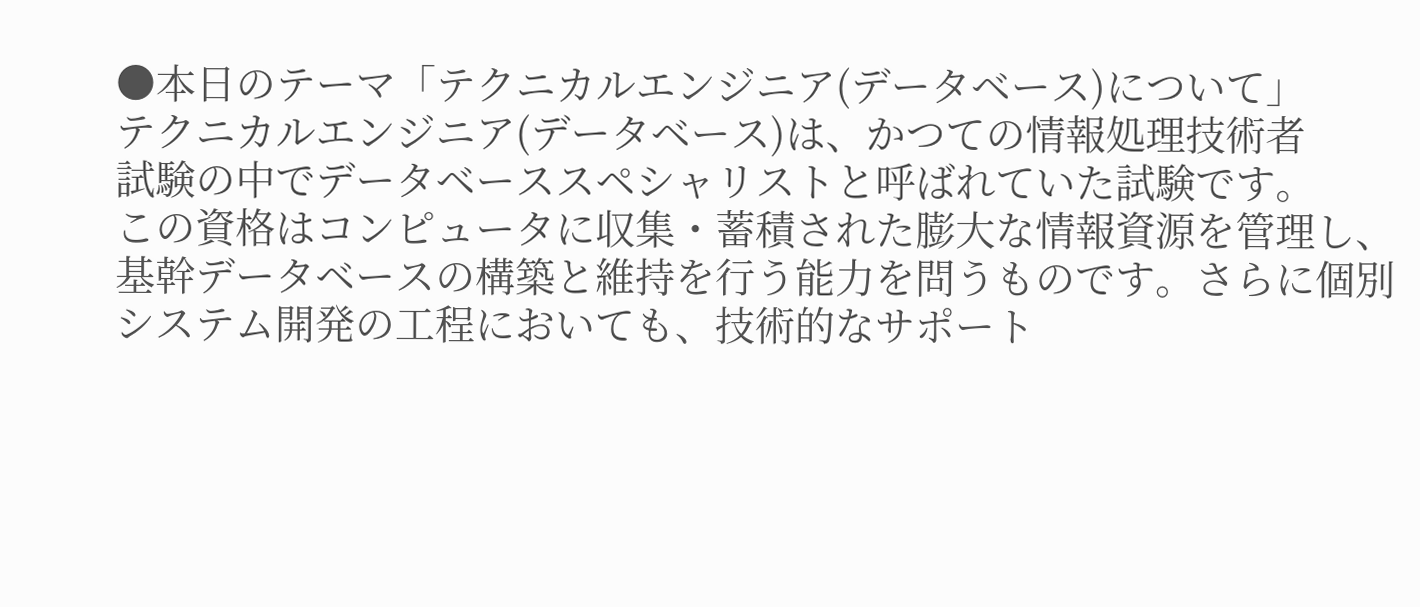●本日のテーマ「テクニカルエンジニア(データベース)について」
テクニカルエンジニア(データベース)は、かつての情報処理技術者
試験の中でデータベーススペシャリストと呼ばれていた試験です。
この資格はコンピュータに収集・蓄積された膨大な情報資源を管理し、
基幹データベースの構築と維持を行う能力を問うものです。さらに個別
システム開発の工程においても、技術的なサポート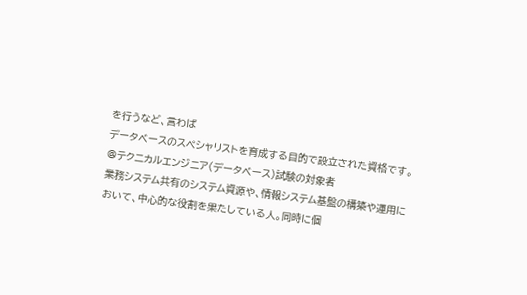を行うなど、言わば
データベースのスペシャリストを育成する目的で設立された資格です。
@テクニカルエンジニア(データベース)試験の対象者
業務システム共有のシステム資源や、情報システム基盤の構築や運用に
おいて、中心的な役割を果たしている人。同時に個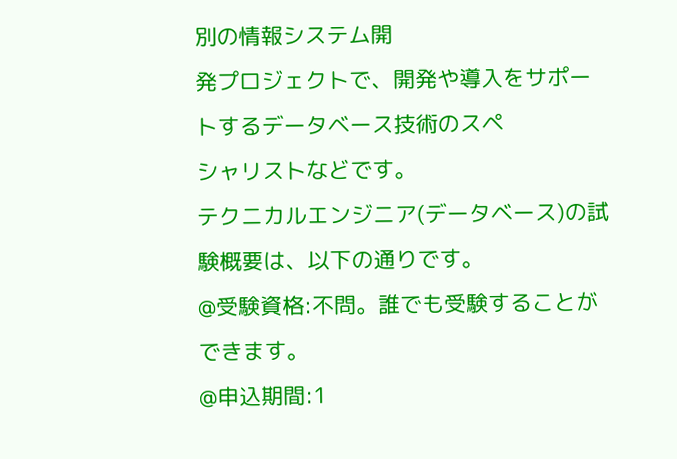別の情報システム開
発プロジェクトで、開発や導入をサポートするデータベース技術のスペ
シャリストなどです。
テクニカルエンジニア(データベース)の試験概要は、以下の通りです。
@受験資格:不問。誰でも受験することができます。
@申込期間:1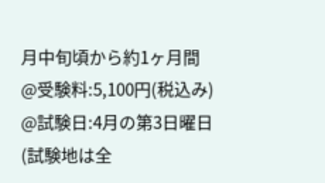月中旬頃から約1ヶ月間
@受験料:5,100円(税込み)
@試験日:4月の第3日曜日(試験地は全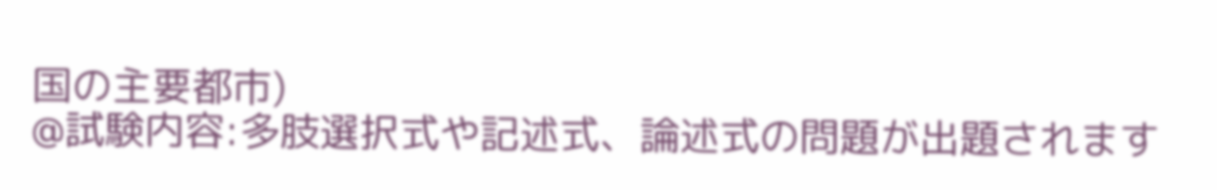国の主要都市)
@試験内容:多肢選択式や記述式、論述式の問題が出題されます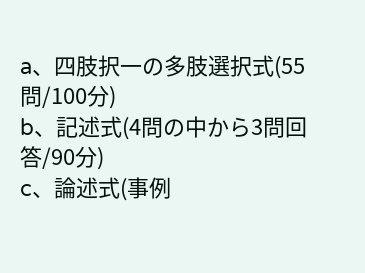a、四肢択一の多肢選択式(55問/100分)
b、記述式(4問の中から3問回答/90分)
c、論述式(事例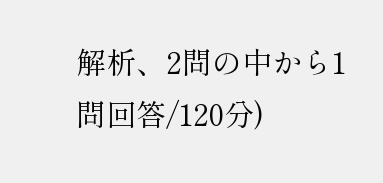解析、2問の中から1問回答/120分)